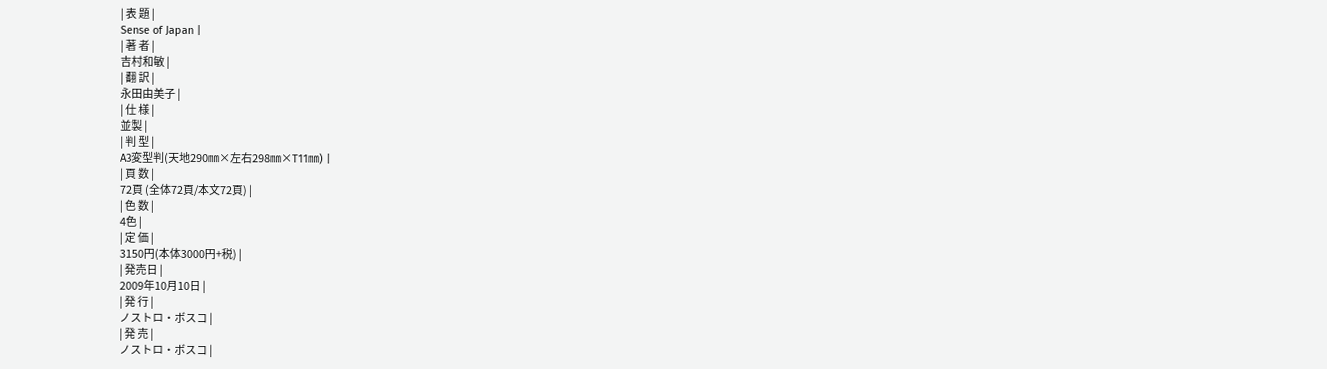| 表 題 |
Sense of Japan |
| 著 者 |
吉村和敏 |
| 翻 訳 |
永田由美子 |
| 仕 様 |
並製 |
| 判 型 |
A3変型判(天地290㎜×左右298㎜×T11㎜) |
| 頁 数 |
72頁 (全体72頁/本文72頁) |
| 色 数 |
4色 |
| 定 価 |
3150円(本体3000円+税) |
| 発売日 |
2009年10月10日 |
| 発 行 |
ノストロ・ボスコ |
| 発 売 |
ノストロ・ボスコ |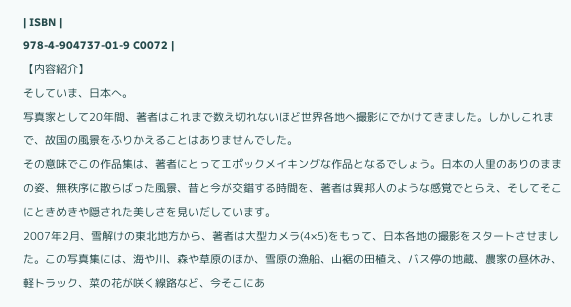| ISBN |
978-4-904737-01-9 C0072 |
【内容紹介】
そしていま、日本へ。
写真家として20年間、著者はこれまで数え切れないほど世界各地へ撮影にでかけてきました。しかしこれまで、故国の風景をふりかえることはありませんでした。
その意味でこの作品集は、著者にとってエポックメイキングな作品となるでしょう。日本の人里のありのままの姿、無秩序に散らばった風景、昔と今が交錯する時間を、著者は異邦人のような感覚でとらえ、そしてそこにときめきや隠された美しさを見いだしています。
2007年2月、雪解けの東北地方から、著者は大型カメラ(4×5)をもって、日本各地の撮影をスタートさせました。この写真集には、海や川、森や草原のほか、雪原の漁船、山裾の田植え、バス停の地蔵、農家の昼休み、軽トラック、菜の花が咲く線路など、今そこにあ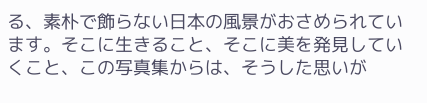る、素朴で飾らない日本の風景がおさめられています。そこに生きること、そこに美を発見していくこと、この写真集からは、そうした思いが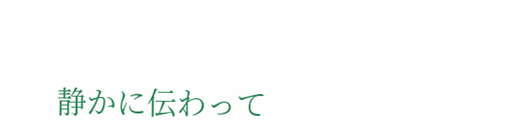静かに伝わって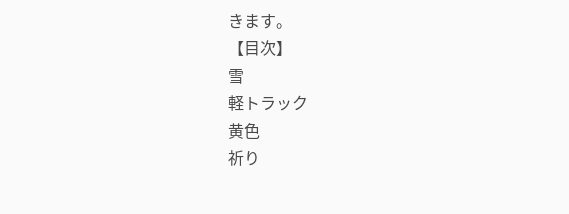きます。
【目次】
雪
軽トラック
黄色
祈り